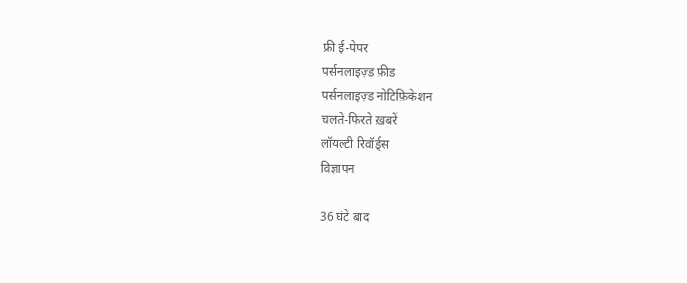फ्री ई-पेपर
पर्सनलाइज़्ड फ़ीड
पर्सनलाइज़्ड नोटिफ़िकेशन
चलते-फिरते ख़बरें
लॉयल्टी रिवॉर्ड्स
विज्ञापन

36 घंटे बाद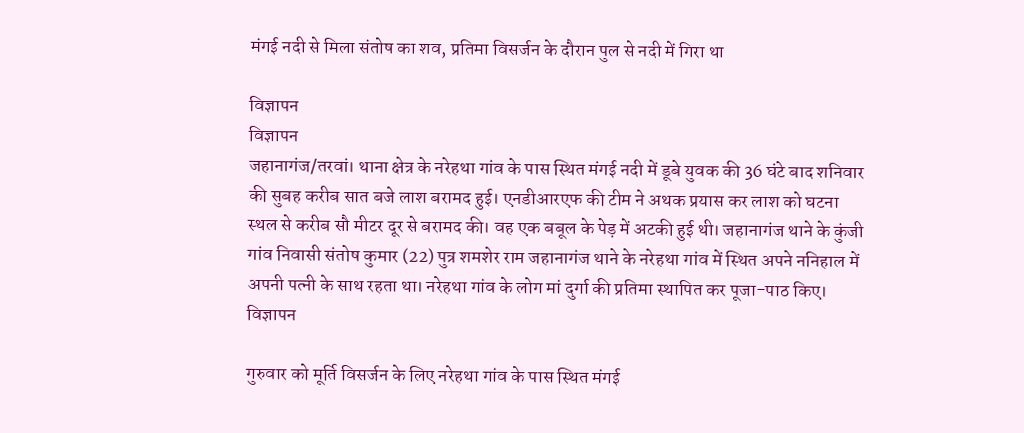मंगई नदी से मिला संतोष का शव, प्रतिमा विसर्जन के दौरान पुल से नदी में गिरा था

विज्ञापन
विज्ञापन
जहानागंज/तरवां। थाना क्षेत्र के नरेहथा गांव के पास स्थित मंगई नदी में डूबे युवक की 36 घंटे बाद शनिवार की सुबह करीब सात बजे लाश बरामद हुई। एनडीआरएफ की टीम ने अथक प्रयास कर लाश को घटना स्थल से करीब सौ मीटर दूर से बरामद की। वह एक बबूल के पेड़ में अटकी हुई थी। जहानागंज थाने के कुंजी गांव निवासी संतोष कुमार (22) पुत्र शमशेर राम जहानागंज थाने के नरेहथा गांव में स्थित अपने ननिहाल में अपनी पत्नी के साथ रहता था। नरेहथा गांव के लोग मां दुर्गा की प्रतिमा स्थापित कर पूजा-पाठ किए।
विज्ञापन

गुरुवार को मूर्ति विसर्जन के लिए नरेहथा गांव के पास स्थित मंगई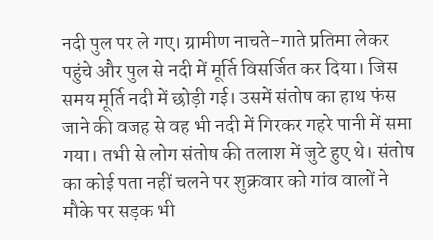नदी पुल पर ले गए। ग्रामीण नाचते-गाते प्रतिमा लेकर पहुंचे और पुल से नदी में मूर्ति विसर्जित कर दिया। जिस समय मूर्ति नदी में छोड़ी गई। उसमें संतोष का हाथ फंस जाने की वजह से वह भी नदी में गिरकर गहरे पानी में समा गया। तभी से लोग संतोष की तलाश में जुटे हुए थे। संतोष का कोई पता नहीं चलने पर शुक्रवार को गांव वालों ने मौके पर सड़क भी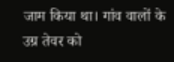जाम किया था। गांव वालों के उग्र तेवर को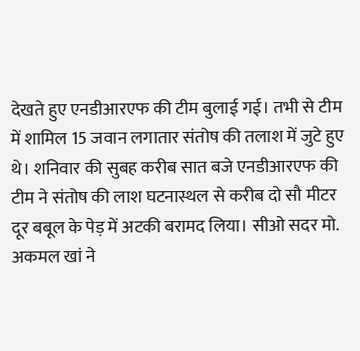देखते हुए एनडीआरएफ की टीम बुलाई गई। तभी से टीम में शामिल 15 जवान लगातार संतोष की तलाश में जुटे हुए थे। शनिवार की सुबह करीब सात बजे एनडीआरएफ की टीम ने संतोष की लाश घटनास्थल से करीब दो सौ मीटर दूर बबूल के पेड़ में अटकी बरामद लिया। सीओ सदर मो. अकमल खां ने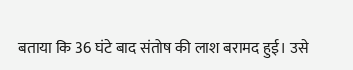बताया कि 36 घंटे बाद संतोष की लाश बरामद हुई। उसे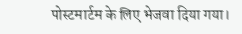पोस्टमार्टम के लिए भेजवा दिया गया।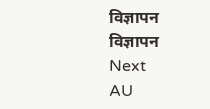विज्ञापन
विज्ञापन
Next
AU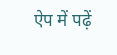ऐप में पढ़ें